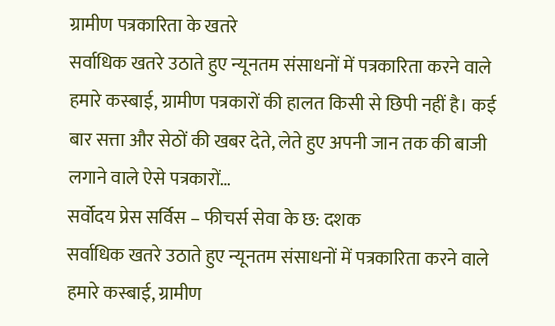ग्रामीण पत्रकारिता के खतरे
सर्वाधिक खतरे उठाते हुए न्यूनतम संसाधनों में पत्रकारिता करने वाले हमारे कस्बाई, ग्रामीण पत्रकारों की हालत किसी से छिपी नहीं है। कई बार सत्ता और सेठों की खबर देते, लेते हुए अपनी जान तक की बाजी लगाने वाले ऐसे पत्रकारों…
सर्वोदय प्रेस सर्विस – फीचर्स सेवा के छ: दशक
सर्वाधिक खतरे उठाते हुए न्यूनतम संसाधनों में पत्रकारिता करने वाले हमारे कस्बाई, ग्रामीण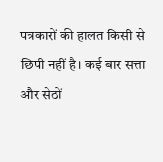पत्रकारों की हालत किसी से छिपी नहीं है। कई बार सत्ता और सेठों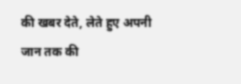की खबर देते, लेते हुए अपनी जान तक की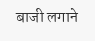बाजी लगाने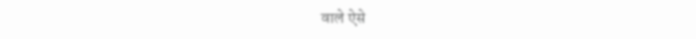वाले ऐसे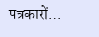पत्रकारों…